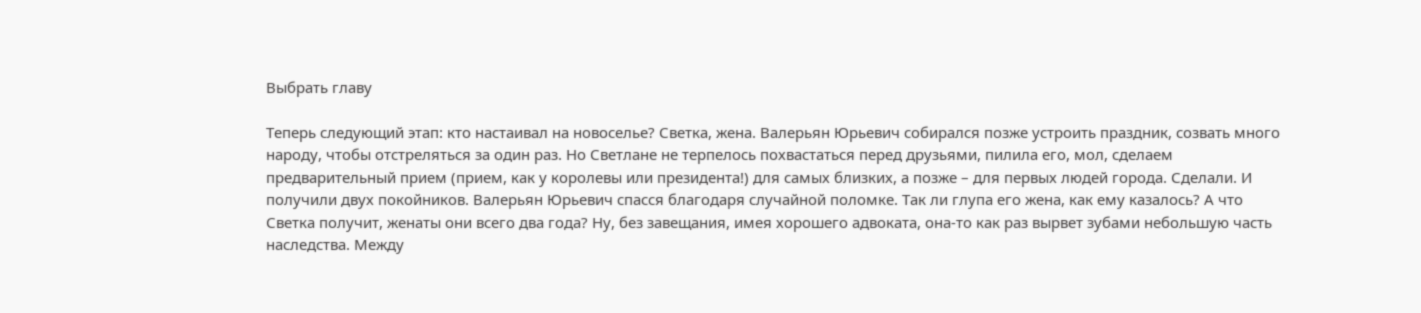Выбрать главу

Теперь следующий этап: кто настаивал на новоселье? Светка, жена. Валерьян Юрьевич собирался позже устроить праздник, созвать много народу, чтобы отстреляться за один раз. Но Светлане не терпелось похвастаться перед друзьями, пилила его, мол, сделаем предварительный прием (прием, как у королевы или президента!) для самых близких, а позже – для первых людей города. Сделали. И получили двух покойников. Валерьян Юрьевич спасся благодаря случайной поломке. Так ли глупа его жена, как ему казалось? А что Светка получит, женаты они всего два года? Ну, без завещания, имея хорошего адвоката, она-то как раз вырвет зубами небольшую часть наследства. Между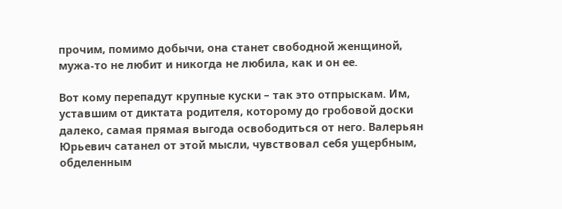прочим, помимо добычи, она станет свободной женщиной, мужа-то не любит и никогда не любила, как и он ее.

Вот кому перепадут крупные куски – так это отпрыскам. Им, уставшим от диктата родителя, которому до гробовой доски далеко, самая прямая выгода освободиться от него. Валерьян Юрьевич сатанел от этой мысли, чувствовал себя ущербным, обделенным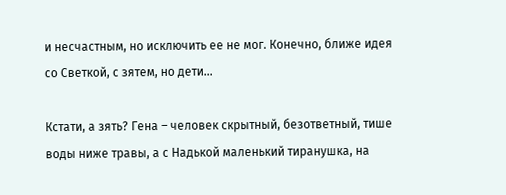и несчастным, но исключить ее не мог. Конечно, ближе идея со Светкой, с зятем, но дети…

Кстати, а зять? Гена – человек скрытный, безответный, тише воды ниже травы, а с Надькой маленький тиранушка, на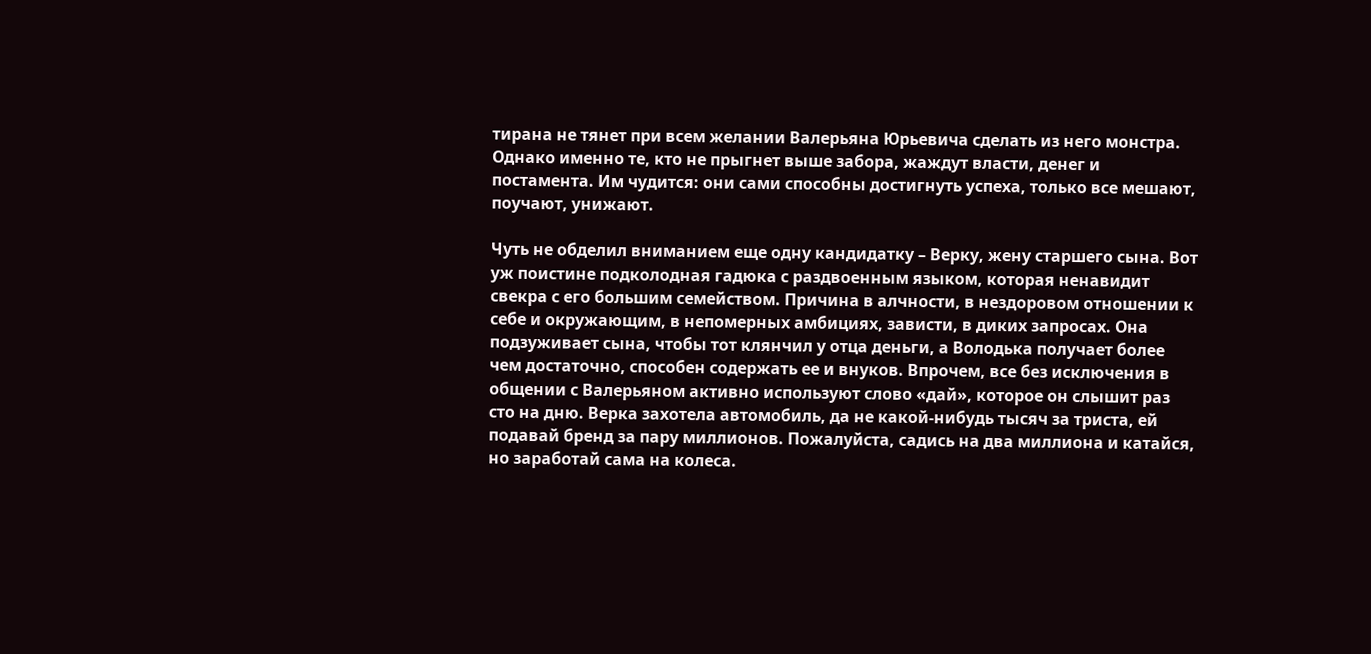тирана не тянет при всем желании Валерьяна Юрьевича сделать из него монстра. Однако именно те, кто не прыгнет выше забора, жаждут власти, денег и постамента. Им чудится: они сами способны достигнуть успеха, только все мешают, поучают, унижают.

Чуть не обделил вниманием еще одну кандидатку – Верку, жену старшего сына. Вот уж поистине подколодная гадюка с раздвоенным языком, которая ненавидит свекра с его большим семейством. Причина в алчности, в нездоровом отношении к себе и окружающим, в непомерных амбициях, зависти, в диких запросах. Она подзуживает сына, чтобы тот клянчил у отца деньги, а Володька получает более чем достаточно, способен содержать ее и внуков. Впрочем, все без исключения в общении с Валерьяном активно используют слово «дай», которое он слышит раз сто на дню. Верка захотела автомобиль, да не какой-нибудь тысяч за триста, ей подавай бренд за пару миллионов. Пожалуйста, садись на два миллиона и катайся, но заработай сама на колеса.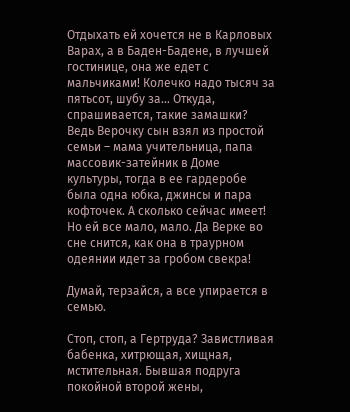Отдыхать ей хочется не в Карловых Варах, а в Баден-Бадене, в лучшей гостинице, она же едет с мальчиками! Колечко надо тысяч за пятьсот, шубу за… Откуда, спрашивается, такие замашки? Ведь Верочку сын взял из простой семьи – мама учительница, папа массовик-затейник в Доме культуры, тогда в ее гардеробе была одна юбка, джинсы и пара кофточек. А сколько сейчас имеет! Но ей все мало, мало. Да Верке во сне снится, как она в траурном одеянии идет за гробом свекра!

Думай, терзайся, а все упирается в семью.

Стоп, стоп, а Гертруда? Завистливая бабенка, хитрющая, хищная, мстительная. Бывшая подруга покойной второй жены,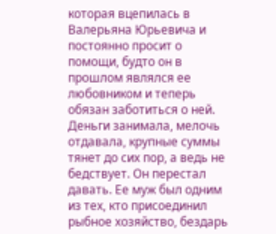которая вцепилась в Валерьяна Юрьевича и постоянно просит о помощи, будто он в прошлом являлся ее любовником и теперь обязан заботиться о ней. Деньги занимала, мелочь отдавала, крупные суммы тянет до сих пор, а ведь не бедствует. Он перестал давать. Ее муж был одним из тех, кто присоединил рыбное хозяйство, бездарь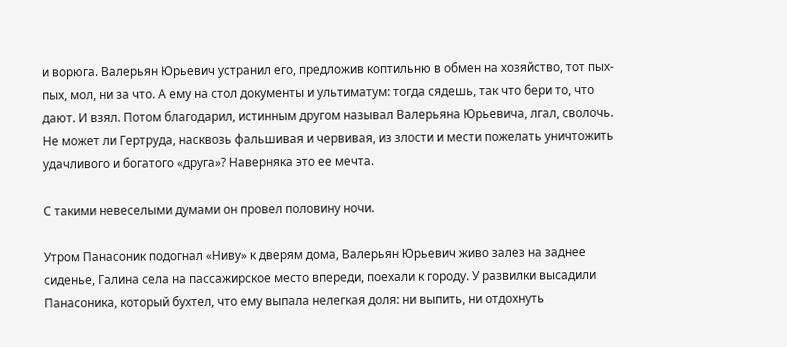и ворюга. Валерьян Юрьевич устранил его, предложив коптильню в обмен на хозяйство, тот пых-пых, мол, ни за что. А ему на стол документы и ультиматум: тогда сядешь, так что бери то, что дают. И взял. Потом благодарил, истинным другом называл Валерьяна Юрьевича, лгал, сволочь. Не может ли Гертруда, насквозь фальшивая и червивая, из злости и мести пожелать уничтожить удачливого и богатого «друга»? Наверняка это ее мечта.

С такими невеселыми думами он провел половину ночи.

Утром Панасоник подогнал «Ниву» к дверям дома, Валерьян Юрьевич живо залез на заднее сиденье, Галина села на пассажирское место впереди, поехали к городу. У развилки высадили Панасоника, который бухтел, что ему выпала нелегкая доля: ни выпить, ни отдохнуть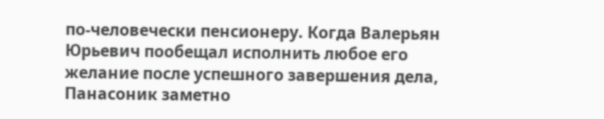по-человечески пенсионеру. Когда Валерьян Юрьевич пообещал исполнить любое его желание после успешного завершения дела, Панасоник заметно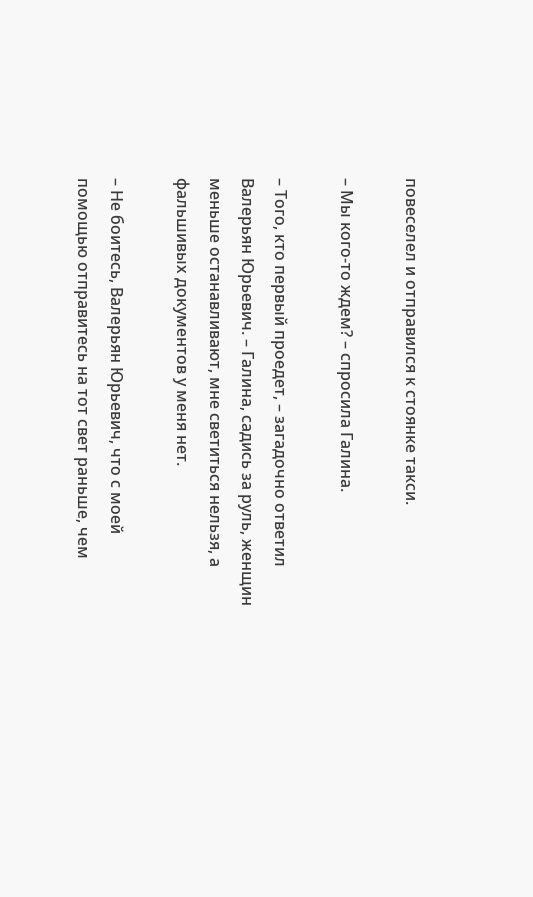повеселел и отправился к стоянке такси.

– Мы кого-то ждем? – спросила Галина.

– Того, кто первый проедет, – загадочно ответил Валерьян Юрьевич. – Галина, садись за руль, женщин меньше останавливают, мне светиться нельзя, а фальшивых документов у меня нет.

– Не боитесь, Валерьян Юрьевич, что с моей помощью отправитесь на тот свет раньше, чем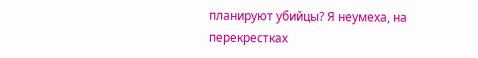планируют убийцы? Я неумеха, на перекрестках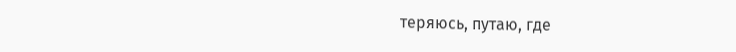теряюсь, путаю, где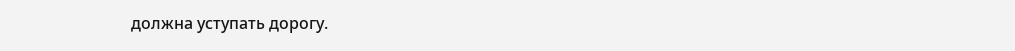должна уступать дорогу.